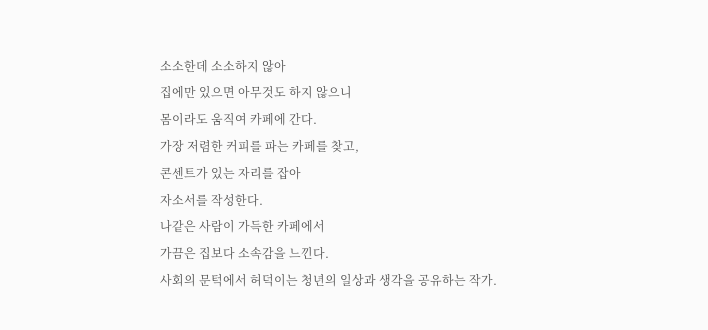소소한데 소소하지 않아
집에만 있으면 아무것도 하지 않으니
몸이라도 움직여 카페에 간다.
가장 저렴한 커피를 파는 카페를 찾고,
콘센트가 있는 자리를 잡아
자소서를 작성한다.
나같은 사람이 가득한 카페에서
가끔은 집보다 소속감을 느낀다.
사회의 문턱에서 허덕이는 청년의 일상과 생각을 공유하는 작가.